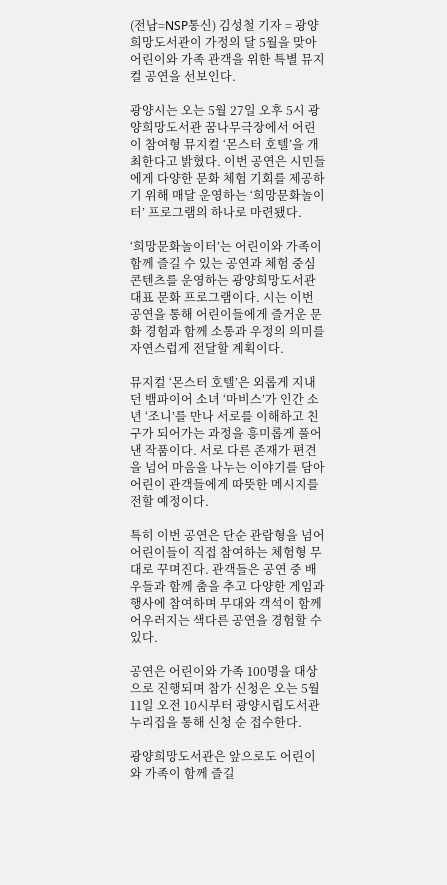(전남=NSP통신) 김성철 기자 = 광양희망도서관이 가정의 달 5월을 맞아 어린이와 가족 관객을 위한 특별 뮤지컬 공연을 선보인다.

광양시는 오는 5월 27일 오후 5시 광양희망도서관 꿈나무극장에서 어린이 참여형 뮤지컬 ‘몬스터 호텔’을 개최한다고 밝혔다. 이번 공연은 시민들에게 다양한 문화 체험 기회를 제공하기 위해 매달 운영하는 ‘희망문화놀이터’ 프로그램의 하나로 마련됐다.

‘희망문화놀이터’는 어린이와 가족이 함께 즐길 수 있는 공연과 체험 중심 콘텐츠를 운영하는 광양희망도서관 대표 문화 프로그램이다. 시는 이번 공연을 통해 어린이들에게 즐거운 문화 경험과 함께 소통과 우정의 의미를 자연스럽게 전달할 계획이다.

뮤지컬 ‘몬스터 호텔’은 외롭게 지내던 뱀파이어 소녀 ‘마비스’가 인간 소년 ‘조니’를 만나 서로를 이해하고 친구가 되어가는 과정을 흥미롭게 풀어낸 작품이다. 서로 다른 존재가 편견을 넘어 마음을 나누는 이야기를 담아 어린이 관객들에게 따뜻한 메시지를 전할 예정이다.

특히 이번 공연은 단순 관람형을 넘어 어린이들이 직접 참여하는 체험형 무대로 꾸며진다. 관객들은 공연 중 배우들과 함께 춤을 추고 다양한 게임과 행사에 참여하며 무대와 객석이 함께 어우러지는 색다른 공연을 경험할 수 있다.

공연은 어린이와 가족 100명을 대상으로 진행되며 참가 신청은 오는 5월 11일 오전 10시부터 광양시립도서관 누리집을 통해 신청 순 접수한다.

광양희망도서관은 앞으로도 어린이와 가족이 함께 즐길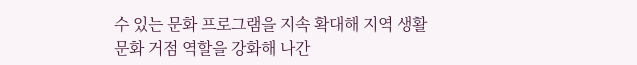수 있는 문화 프로그램을 지속 확대해 지역 생활문화 거점 역할을 강화해 나간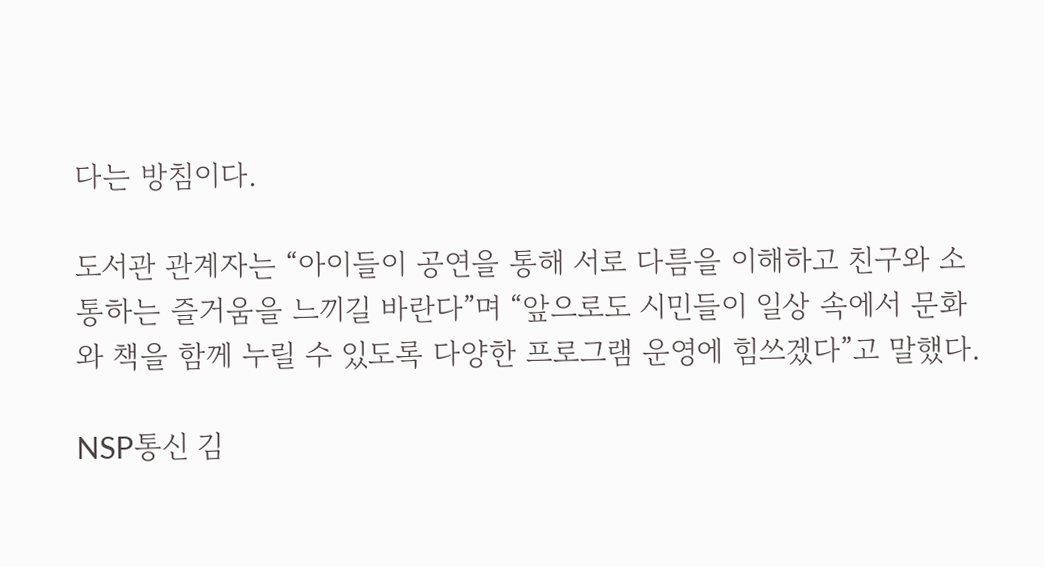다는 방침이다.

도서관 관계자는 “아이들이 공연을 통해 서로 다름을 이해하고 친구와 소통하는 즐거움을 느끼길 바란다”며 “앞으로도 시민들이 일상 속에서 문화와 책을 함께 누릴 수 있도록 다양한 프로그램 운영에 힘쓰겠다”고 말했다.

NSP통신 김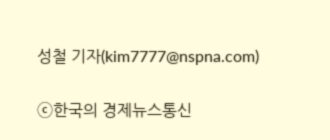성철 기자(kim7777@nspna.com)

ⓒ한국의 경제뉴스통신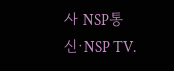사 NSP통신·NSP TV.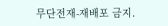무단전재-재배포 금지.